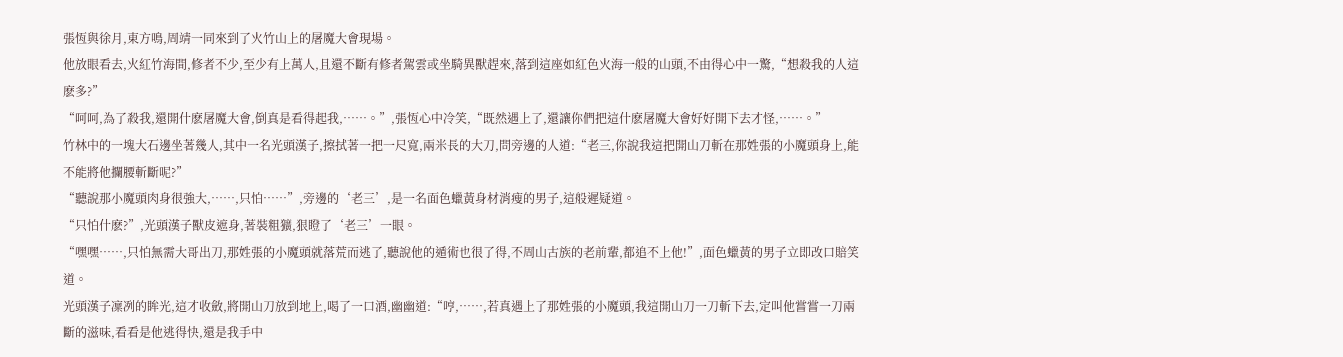張恆與徐月,東方鳴,周靖一同來到了火竹山上的屠魔大會現場。
他放眼看去,火紅竹海間,修者不少,至少有上萬人,且還不斷有修者駕雲或坐騎異獸趕來,落到這座如紅色火海一般的山頭,不由得心中一驚,“想殺我的人這麽多?”
“呵呵,為了殺我,還開什麽屠魔大會,倒真是看得起我,……。”,張恆心中冷笑,“既然遇上了,還讓你們把這什麽屠魔大會好好開下去才怪,……。”
竹林中的一塊大石邊坐著幾人,其中一名光頭漢子,擦拭著一把一尺寬,兩米長的大刀,問旁邊的人道:“老三,你說我這把開山刀斬在那姓張的小魔頭身上,能不能將他攔腰斬斷呢?”
“聽說那小魔頭肉身很強大,……,只怕……”,旁邊的‘老三’,是一名面色蠟黃身材消瘦的男子,這般遲疑道。
“只怕什麽?”,光頭漢子獸皮遮身,著裝粗獷,狠瞪了‘老三’一眼。
“嘿嘿……,只怕無需大哥出刀,那姓張的小魔頭就落荒而逃了,聽說他的遁術也很了得,不周山古族的老前輩,都追不上他!”,面色蠟黃的男子立即改口賠笑道。
光頭漢子凜冽的眸光,這才收斂,將開山刀放到地上,喝了一口酒,幽幽道:“哼,……,若真遇上了那姓張的小魔頭,我這開山刀一刀斬下去,定叫他嘗嘗一刀兩斷的滋味,看看是他逃得快,還是我手中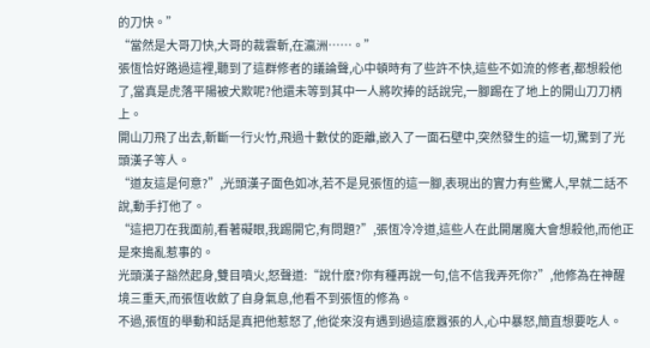的刀快。”
“當然是大哥刀快,大哥的裁雲斬,在瀛洲……。”
張恆恰好路過這裡,聽到了這群修者的議論聲,心中頓時有了些許不快,這些不如流的修者,都想殺他了,當真是虎落平陽被犬欺呢?他還未等到其中一人將吹捧的話說完,一腳踢在了地上的開山刀刀柄上。
開山刀飛了出去,斬斷一行火竹,飛過十數仗的距離,嵌入了一面石壁中,突然發生的這一切,驚到了光頭漢子等人。
“道友這是何意?”,光頭漢子面色如冰,若不是見張恆的這一腳,表現出的實力有些驚人,早就二話不說,動手打他了。
“這把刀在我面前,看著礙眼,我踢開它,有問題?”,張恆冷冷道,這些人在此開屠魔大會想殺他,而他正是來搗亂惹事的。
光頭漢子豁然起身,雙目噴火,怒聲道:“說什麽?你有種再說一句,信不信我弄死你?”,他修為在神醒境三重天,而張恆收斂了自身氣息,他看不到張恆的修為。
不過,張恆的舉動和話是真把他惹怒了,他從來沒有遇到過這麽囂張的人,心中暴怒,簡直想要吃人。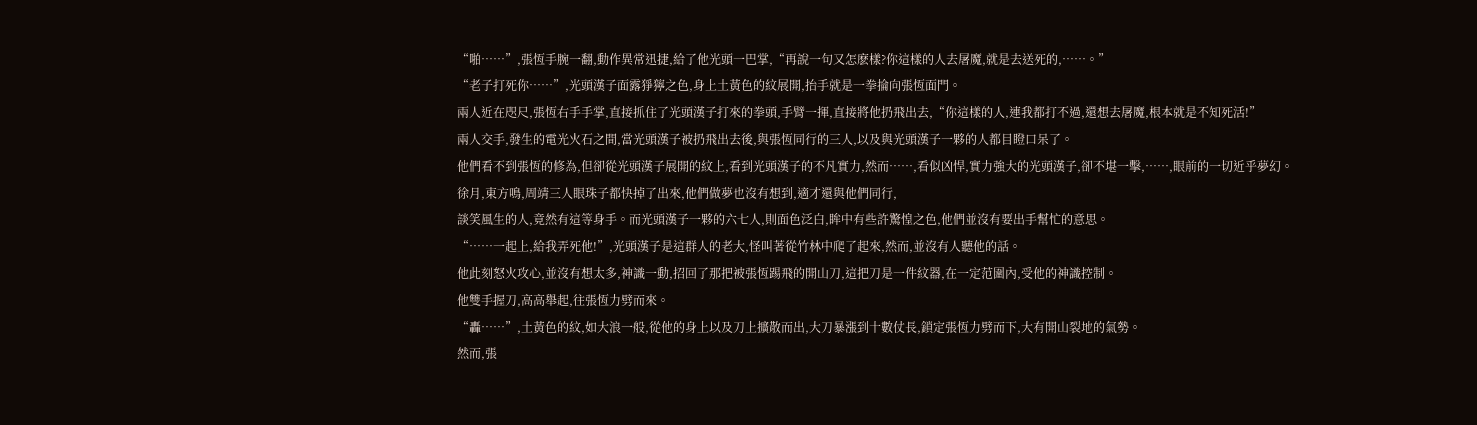“啪……”,張恆手腕一翻,動作異常迅捷,給了他光頭一巴掌,“再說一句又怎麽樣?你這樣的人去屠魔,就是去送死的,……。”
“老子打死你……”,光頭漢子面露猙獰之色,身上土黃色的紋展開,抬手就是一拳掄向張恆面門。
兩人近在咫尺,張恆右手手掌,直接抓住了光頭漢子打來的拳頭,手臂一揮,直接將他扔飛出去,“你這樣的人,連我都打不過,還想去屠魔,根本就是不知死活!”
兩人交手,發生的電光火石之間,當光頭漢子被扔飛出去後,與張恆同行的三人,以及與光頭漢子一夥的人都目瞪口呆了。
他們看不到張恆的修為,但卻從光頭漢子展開的紋上,看到光頭漢子的不凡實力,然而……,看似凶悍,實力強大的光頭漢子,卻不堪一擊,……,眼前的一切近乎夢幻。
徐月,東方鳴,周靖三人眼珠子都快掉了出來,他們做夢也沒有想到,適才還與他們同行,
談笑風生的人,竟然有這等身手。而光頭漢子一夥的六七人,則面色泛白,眸中有些許驚惶之色,他們並沒有要出手幫忙的意思。
“……一起上,給我弄死他!”,光頭漢子是這群人的老大,怪叫著從竹林中爬了起來,然而,並沒有人聽他的話。
他此刻怒火攻心,並沒有想太多,神識一動,招回了那把被張恆踢飛的開山刀,這把刀是一件紋器,在一定范圍內,受他的神識控制。
他雙手握刀,高高舉起,往張恆力劈而來。
“轟……”,土黃色的紋,如大浪一般,從他的身上以及刀上擴散而出,大刀暴漲到十數仗長,鎖定張恆力劈而下,大有開山裂地的氣勢。
然而,張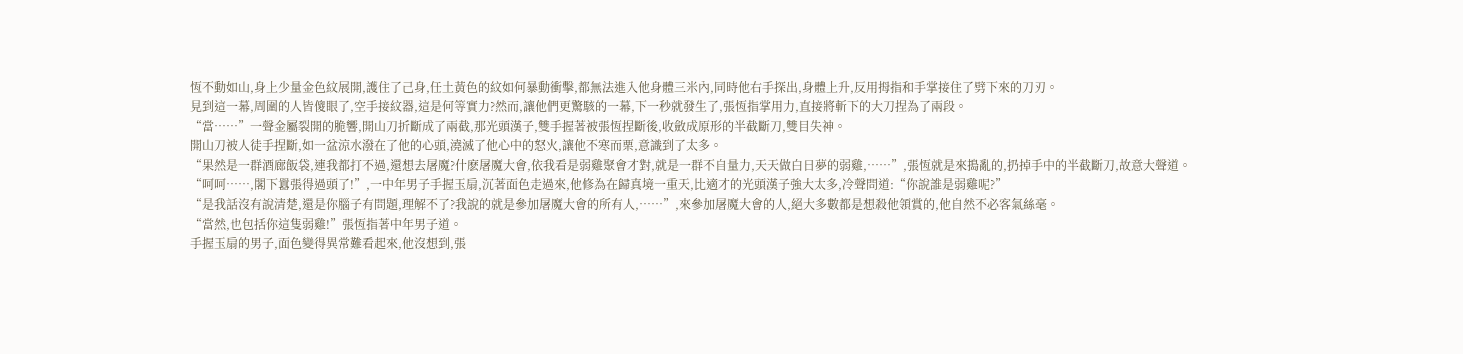恆不動如山,身上少量金色紋展開,護住了己身,任土黃色的紋如何暴動衝擊,都無法進入他身體三米內,同時他右手探出,身體上升,反用拇指和手掌接住了劈下來的刀刃。
見到這一幕,周圍的人皆傻眼了,空手接紋器,這是何等實力?然而,讓他們更驚駭的一幕,下一秒就發生了,張恆指掌用力,直接將斬下的大刀捏為了兩段。
“當……”一聲金屬裂開的脆響,開山刀折斷成了兩截,那光頭漢子,雙手握著被張恆捏斷後,收斂成原形的半截斷刀,雙目失神。
開山刀被人徒手捏斷,如一盆涼水潑在了他的心頭,澆滅了他心中的怒火,讓他不寒而栗,意識到了太多。
“果然是一群酒廊飯袋,連我都打不過,還想去屠魔?什麽屠魔大會,依我看是弱雞聚會才對,就是一群不自量力,天天做白日夢的弱雞,……”,張恆就是來搗亂的,扔掉手中的半截斷刀,故意大聲道。
“呵呵……,閣下囂張得過頭了!”,一中年男子手握玉扇,沉著面色走過來,他修為在歸真境一重天,比適才的光頭漢子強大太多,冷聲問道:“你說誰是弱雞呢?”
“是我話沒有說清楚,還是你腦子有問題,理解不了?我說的就是參加屠魔大會的所有人,……”,來參加屠魔大會的人,絕大多數都是想殺他領賞的,他自然不必客氣絲毫。
“當然,也包括你這隻弱雞!”張恆指著中年男子道。
手握玉扇的男子,面色變得異常難看起來,他沒想到,張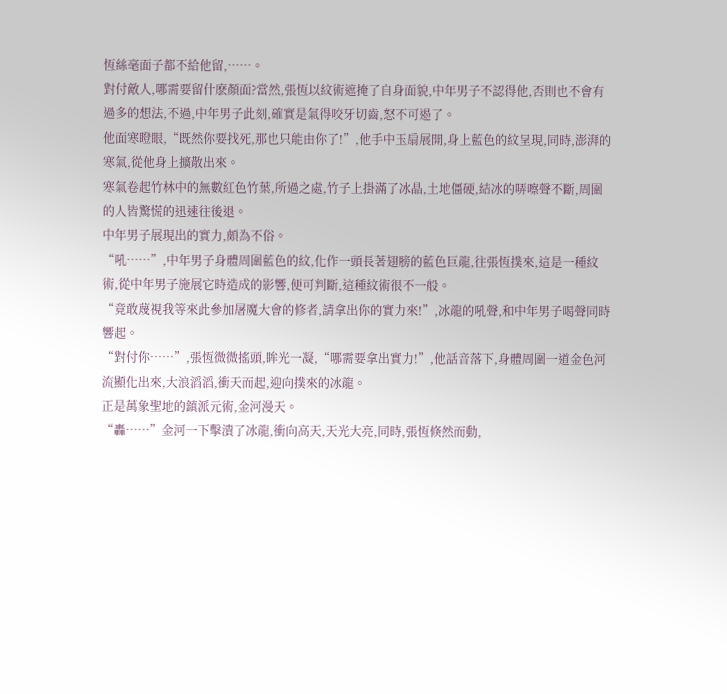恆絲毫面子都不給他留,……。
對付敵人,哪需要留什麽顏面?當然,張恆以紋術遮掩了自身面貌,中年男子不認得他,否則也不會有過多的想法,不過,中年男子此刻,確實是氣得咬牙切齒,怒不可遏了。
他面寒瞪眼,“既然你要找死,那也只能由你了!”,他手中玉扇展開,身上藍色的紋呈現,同時,澎湃的寒氣,從他身上擴散出來。
寒氣卷起竹林中的無數紅色竹葉,所過之處,竹子上掛滿了冰晶,土地僵硬,結冰的哢嚓聲不斷,周圍的人皆驚慌的迅速往後退。
中年男子展現出的實力,頗為不俗。
“吼……”,中年男子身體周圍藍色的紋,化作一頭長著翅膀的藍色巨龍,往張恆撲來,這是一種紋術,從中年男子施展它時造成的影響,便可判斷,這種紋術很不一般。
“竟敢蔑視我等來此參加屠魔大會的修者,請拿出你的實力來!”,冰龍的吼聲,和中年男子喝聲同時響起。
“對付你……”,張恆微微搖頭,眸光一凝,“哪需要拿出實力!”,他話音落下,身體周圍一道金色河流顯化出來,大浪滔滔,衝天而起,迎向撲來的冰龍。
正是萬象聖地的鎮派元術,金河漫天。
“轟……”金河一下擊潰了冰龍,衝向高天,天光大亮,同時,張恆倏然而動,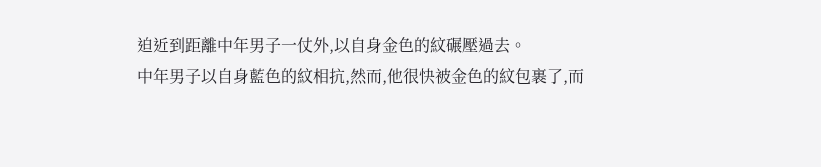迫近到距離中年男子一仗外,以自身金色的紋碾壓過去。
中年男子以自身藍色的紋相抗,然而,他很快被金色的紋包裹了,而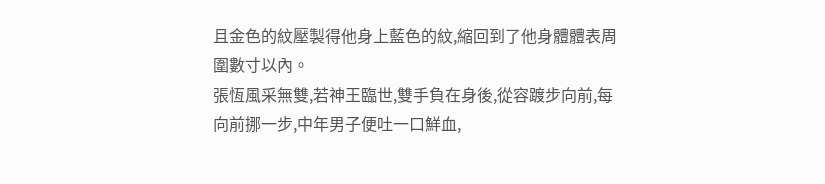且金色的紋壓製得他身上藍色的紋,縮回到了他身體體表周圍數寸以內。
張恆風采無雙,若神王臨世,雙手負在身後,從容踱步向前,每向前挪一步,中年男子便吐一口鮮血,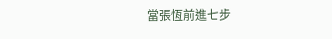當張恆前進七步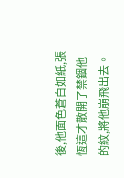後,他面色蒼白如紙,張恆這才散開了禁錮他的紋,將他崩飛出去。